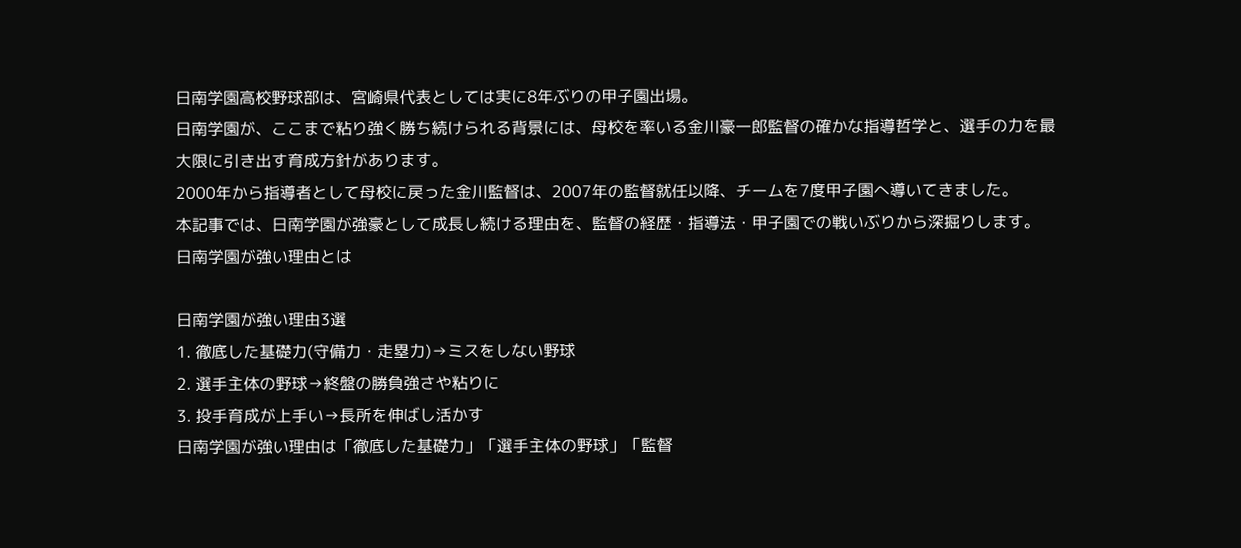日南学園高校野球部は、宮崎県代表としては実に8年ぶりの甲子園出場。
日南学園が、ここまで粘り強く勝ち続けられる背景には、母校を率いる金川豪一郎監督の確かな指導哲学と、選手の力を最大限に引き出す育成方針があります。
2000年から指導者として母校に戻った金川監督は、2007年の監督就任以降、チームを7度甲子園へ導いてきました。
本記事では、日南学園が強豪として成長し続ける理由を、監督の経歴・指導法・甲子園での戦いぶりから深掘りします。
日南学園が強い理由とは

日南学園が強い理由3選
1. 徹底した基礎力(守備力・走塁力)→ミスをしない野球
2. 選手主体の野球→終盤の勝負強さや粘りに
3. 投手育成が上手い→長所を伸ばし活かす
日南学園が強い理由は「徹底した基礎力」「選手主体の野球」「監督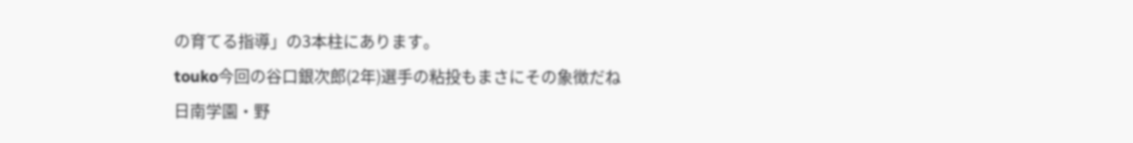の育てる指導」の3本柱にあります。
touko今回の谷口銀次郎(2年)選手の粘投もまさにその象徴だね
日南学園・野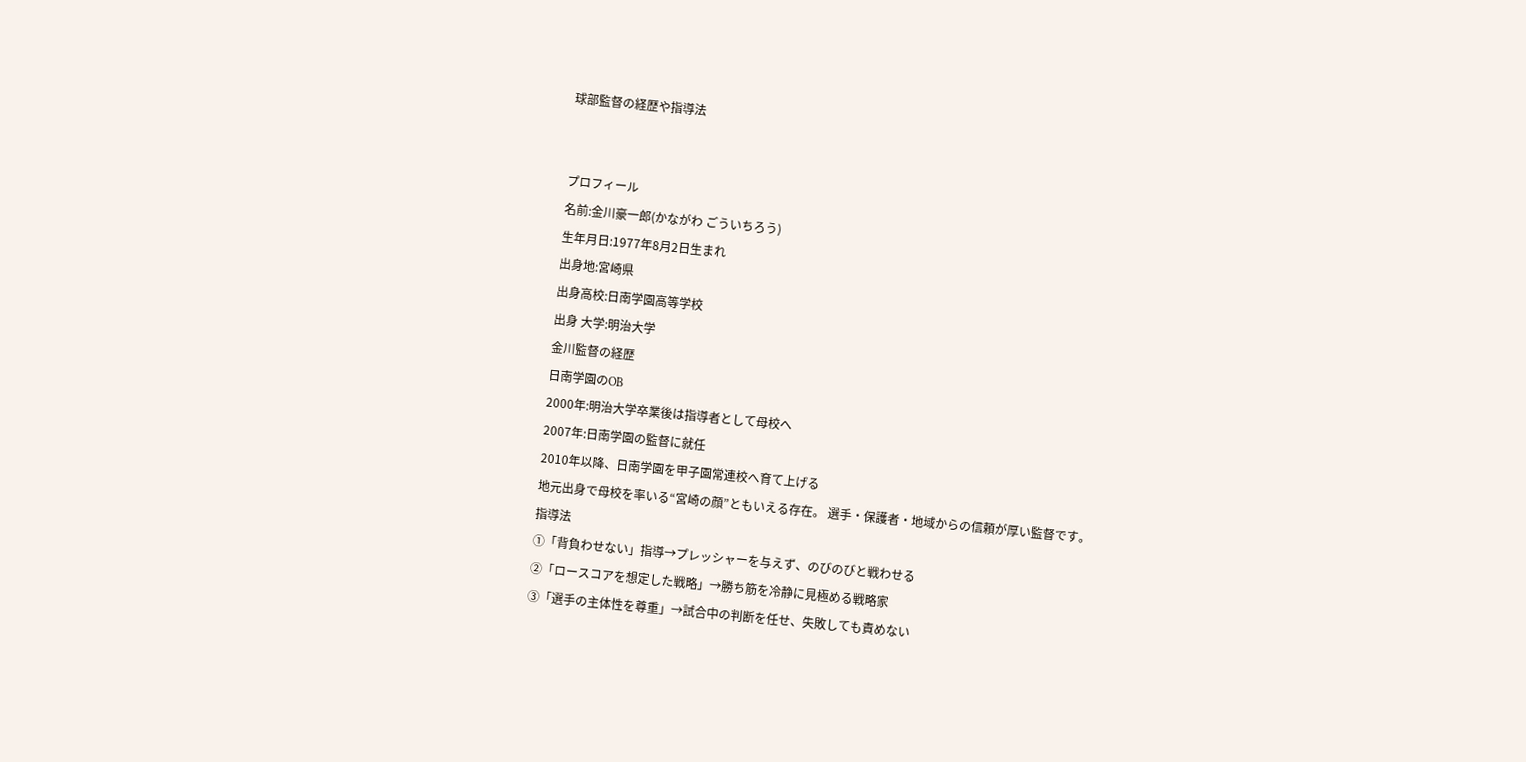球部監督の経歴や指導法


プロフィール
名前:金川豪一郎(かながわ ごういちろう)
生年月日:1977年8月2日生まれ
出身地:宮崎県
出身高校:日南学園高等学校
出身 大学:明治大学
金川監督の経歴
日南学園のOB
2000年:明治大学卒業後は指導者として母校へ
2007年:日南学園の監督に就任
2010年以降、日南学園を甲子園常連校へ育て上げる
地元出身で母校を率いる“宮崎の顔”ともいえる存在。 選手・保護者・地域からの信頼が厚い監督です。
指導法
①「背負わせない」指導→プレッシャーを与えず、のびのびと戦わせる
②「ロースコアを想定した戦略」→勝ち筋を冷静に見極める戦略家
③「選手の主体性を尊重」→試合中の判断を任せ、失敗しても責めない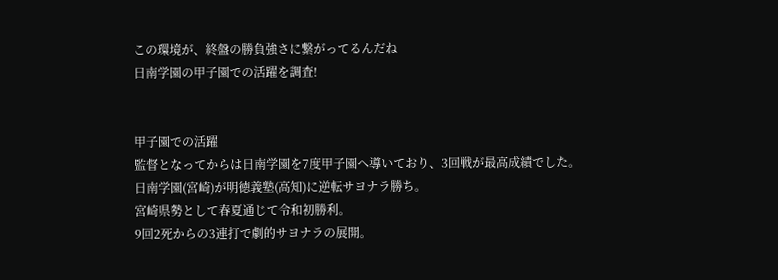この環境が、終盤の勝負強さに繋がってるんだね
日南学園の甲子園での活躍を調査!


甲子園での活躍
監督となってからは日南学園を7度甲子園へ導いており、3回戦が最高成績でした。
日南学園(宮崎)が明徳義塾(高知)に逆転サヨナラ勝ち。
宮崎県勢として春夏通じて令和初勝利。
9回2死からの3連打で劇的サヨナラの展開。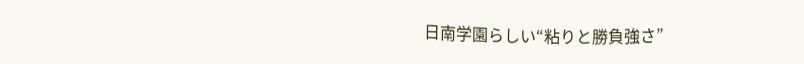日南学園らしい“粘りと勝負強さ”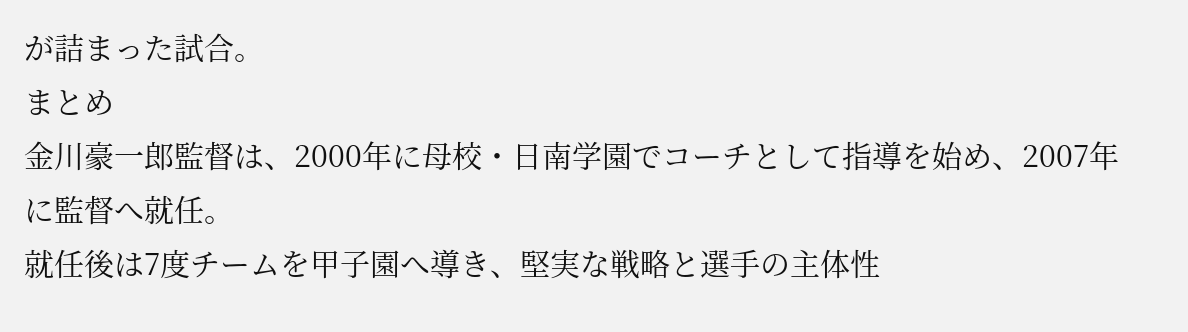が詰まった試合。
まとめ
金川豪一郎監督は、2000年に母校・日南学園でコーチとして指導を始め、2007年に監督へ就任。
就任後は7度チームを甲子園へ導き、堅実な戦略と選手の主体性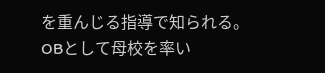を重んじる指導で知られる。
OBとして母校を率い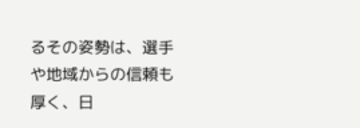るその姿勢は、選手や地域からの信頼も厚く、日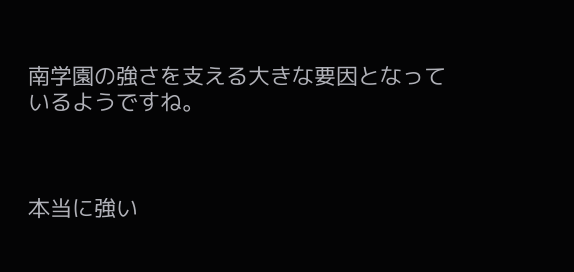南学園の強さを支える大きな要因となっているようですね。



本当に強い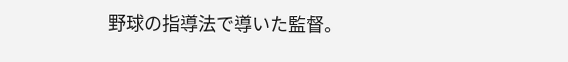野球の指導法で導いた監督。